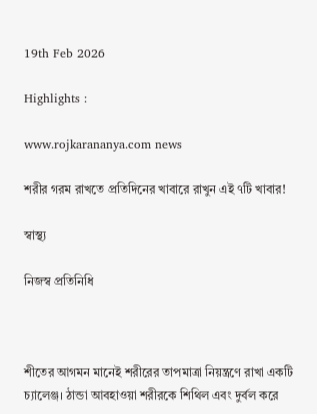19th Feb 2026

Highlights :

www.rojkarananya.com news

শরীর গরম রাখতে প্রতিদিনের খাবারে রাখুন এই ৭টি খাবার!

স্বাস্থ্য

নিজস্ব প্রতিনিধি



শীতের আগমন মানেই শরীরের তাপমাত্রা নিয়ন্ত্রণে রাখা একটি চ্যালেঞ্জ। ঠান্ডা আবহাওয়া শরীরকে শিথিল এবং দুর্বল করে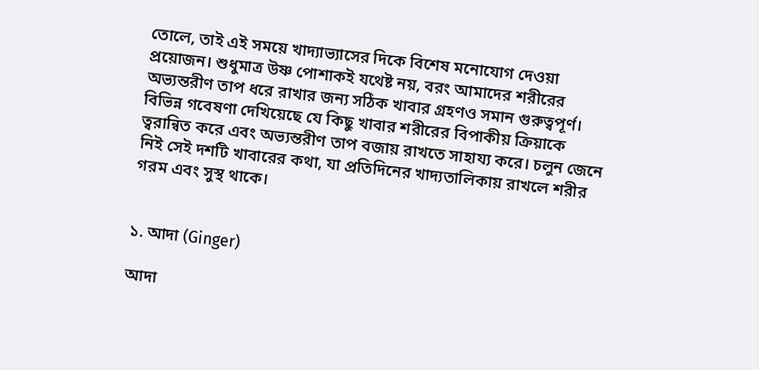তোলে, তাই এই সময়ে খাদ্যাভ্যাসের দিকে বিশেষ মনোযোগ দেওয়া প্রয়োজন। শুধুমাত্র উষ্ণ পোশাকই যথেষ্ট নয়, বরং আমাদের শরীরের অভ্যন্তরীণ তাপ ধরে রাখার জন্য সঠিক খাবার গ্রহণও সমান গুরুত্বপূর্ণ। বিভিন্ন গবেষণা দেখিয়েছে যে কিছু খাবার শরীরের বিপাকীয় ক্রিয়াকে ত্বরান্বিত করে এবং অভ্যন্তরীণ তাপ বজায় রাখতে সাহায্য করে। চলুন জেনে নিই সেই দশটি খাবারের কথা, যা প্রতিদিনের খাদ্যতালিকায় রাখলে শরীর গরম এবং সুস্থ থাকে।


১. আদা (Ginger)

আদা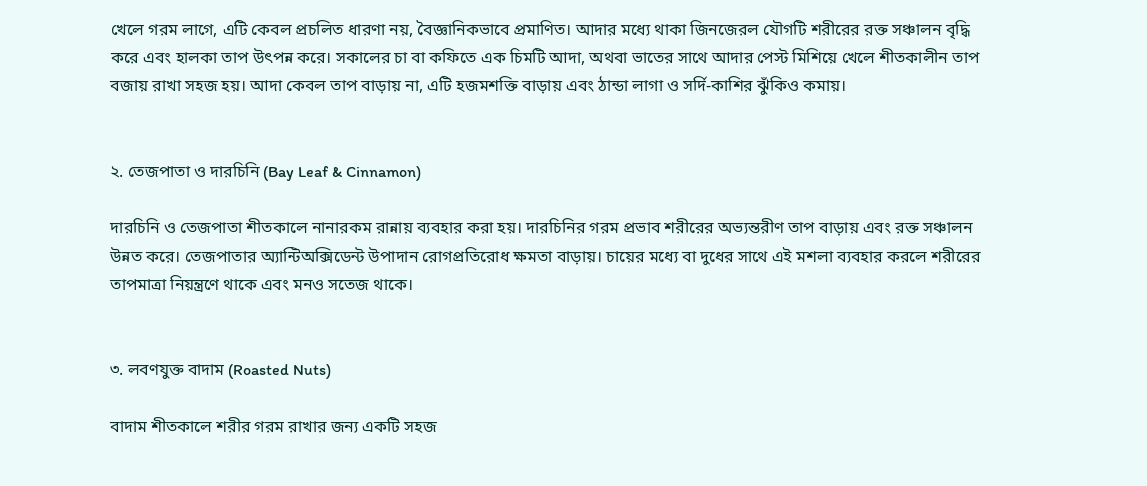খেলে গরম লাগে, এটি কেবল প্রচলিত ধারণা নয়, বৈজ্ঞানিকভাবে প্রমাণিত। আদার মধ্যে থাকা জিনজেরল যৌগটি শরীরের রক্ত সঞ্চালন বৃদ্ধি করে এবং হালকা তাপ উৎপন্ন করে। সকালের চা বা কফিতে এক চিমটি আদা, অথবা ভাতের সাথে আদার পেস্ট মিশিয়ে খেলে শীতকালীন তাপ বজায় রাখা সহজ হয়। আদা কেবল তাপ বাড়ায় না, এটি হজমশক্তি বাড়ায় এবং ঠান্ডা লাগা ও সর্দি-কাশির ঝুঁকিও কমায়।


২. তেজপাতা ও দারচিনি (Bay Leaf & Cinnamon)

দারচিনি ও তেজপাতা শীতকালে নানারকম রান্নায় ব্যবহার করা হয়। দারচিনির গরম প্রভাব শরীরের অভ্যন্তরীণ তাপ বাড়ায় এবং রক্ত সঞ্চালন উন্নত করে। তেজপাতার অ্যান্টিঅক্সিডেন্ট উপাদান রোগপ্রতিরোধ ক্ষমতা বাড়ায়। চায়ের মধ্যে বা দুধের সাথে এই মশলা ব্যবহার করলে শরীরের তাপমাত্রা নিয়ন্ত্রণে থাকে এবং মনও সতেজ থাকে।


৩. লবণযুক্ত বাদাম (Roasted Nuts)

বাদাম শীতকালে শরীর গরম রাখার জন্য একটি সহজ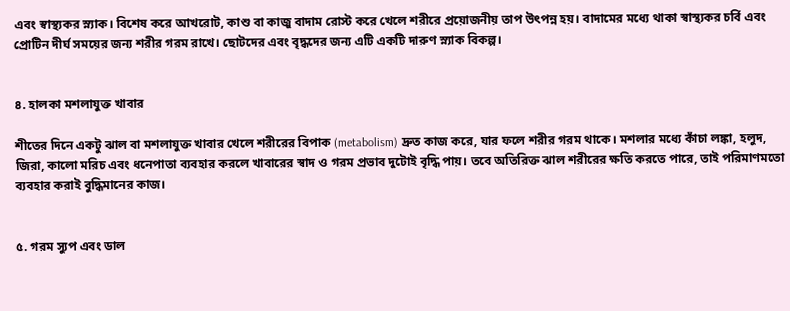এবং স্বাস্থ্যকর স্ন্যাক। বিশেষ করে আখরোট, কাশু বা কাজু বাদাম রোস্ট করে খেলে শরীরে প্রয়োজনীয় তাপ উৎপন্ন হয়। বাদামের মধ্যে থাকা স্বাস্থ্যকর চর্বি এবং প্রোটিন দীর্ঘ সময়ের জন্য শরীর গরম রাখে। ছোটদের এবং বৃদ্ধদের জন্য এটি একটি দারুণ স্ন্যাক বিকল্প।


৪. হালকা মশলাযুক্ত খাবার

শীতের দিনে একটু ঝাল বা মশলাযুক্ত খাবার খেলে শরীরের বিপাক (metabolism) দ্রুত কাজ করে, যার ফলে শরীর গরম থাকে। মশলার মধ্যে কাঁচা লঙ্কা, হলুদ, জিরা, কালো মরিচ এবং ধনেপাতা ব্যবহার করলে খাবারের স্বাদ ও গরম প্রভাব দুটোই বৃদ্ধি পায়। তবে অতিরিক্ত ঝাল শরীরের ক্ষতি করতে পারে, তাই পরিমাণমতো ব্যবহার করাই বুদ্ধিমানের কাজ।


৫. গরম স্যুপ এবং ডাল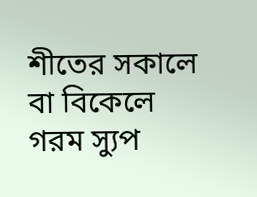শীতের সকালে বা বিকেলে গরম স্যুপ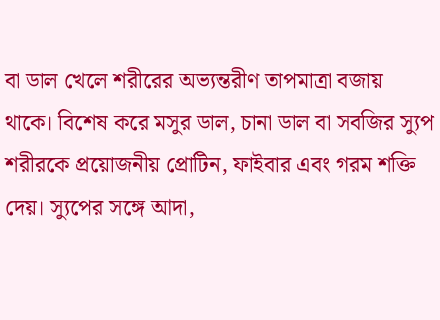বা ডাল খেলে শরীরের অভ্যন্তরীণ তাপমাত্রা বজায় থাকে। বিশেষ করে মসুর ডাল, চানা ডাল বা সবজির স্যুপ শরীরকে প্রয়োজনীয় প্রোটিন, ফাইবার এবং গরম শক্তি দেয়। স্যুপের সঙ্গে আদা,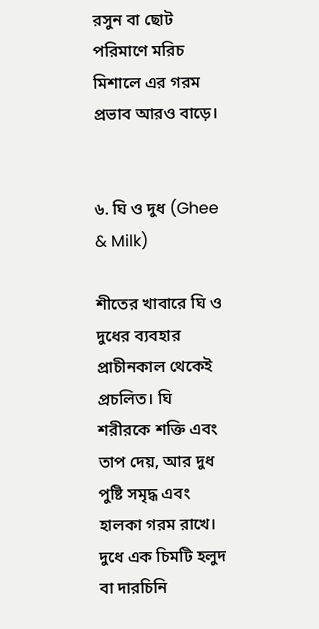রসুন বা ছোট পরিমাণে মরিচ মিশালে এর গরম প্রভাব আরও বাড়ে।


৬. ঘি ও দুধ (Ghee & Milk)

শীতের খাবারে ঘি ও দুধের ব্যবহার প্রাচীনকাল থেকেই প্রচলিত। ঘি শরীরকে শক্তি এবং তাপ দেয়, আর দুধ পুষ্টি সমৃদ্ধ এবং হালকা গরম রাখে। দুধে এক চিমটি হলুদ বা দারচিনি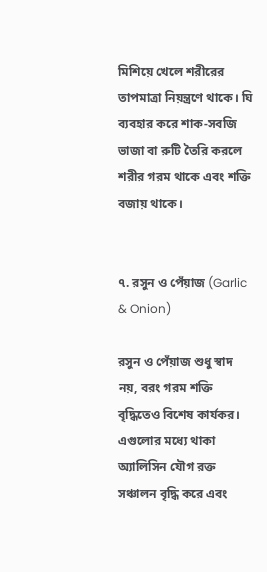মিশিয়ে খেলে শরীরের তাপমাত্রা নিয়ন্ত্রণে থাকে। ঘি ব্যবহার করে শাক-সবজি ভাজা বা রুটি তৈরি করলে শরীর গরম থাকে এবং শক্তি বজায় থাকে।


৭. রসুন ও পেঁয়াজ (Garlic & Onion)

রসুন ও পেঁয়াজ শুধু স্বাদ নয়, বরং গরম শক্তি বৃদ্ধিতেও বিশেষ কার্যকর। এগুলোর মধ্যে থাকা অ্যালিসিন যৌগ রক্ত সঞ্চালন বৃদ্ধি করে এবং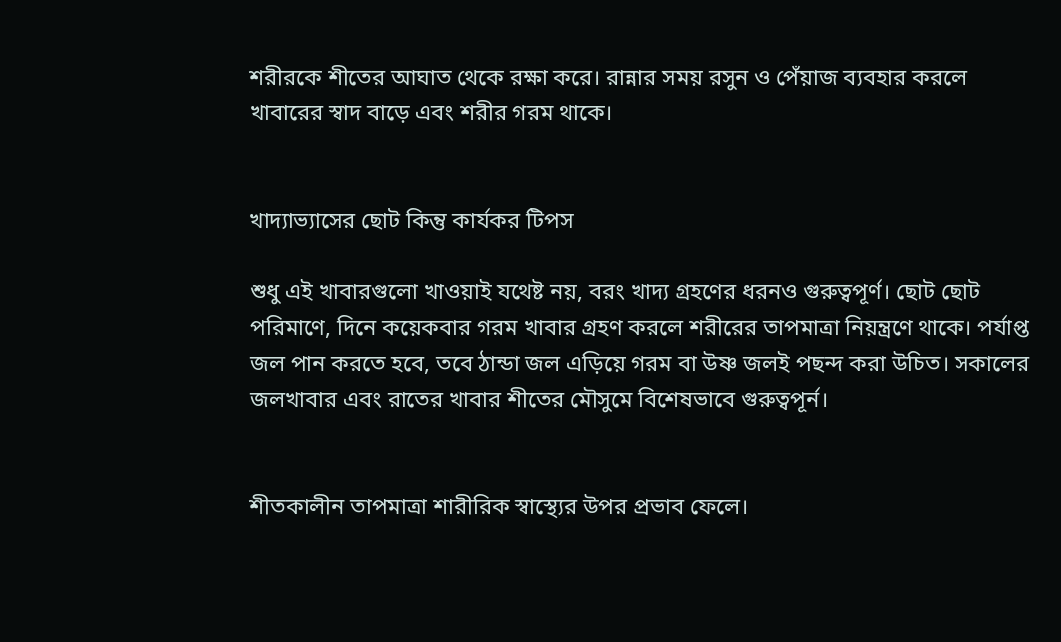শরীরকে শীতের আঘাত থেকে রক্ষা করে। রান্নার সময় রসুন ও পেঁয়াজ ব্যবহার করলে খাবারের স্বাদ বাড়ে এবং শরীর গরম থাকে।


খাদ্যাভ্যাসের ছোট কিন্তু কার্যকর টিপস

শুধু এই খাবারগুলো খাওয়াই যথেষ্ট নয়, বরং খাদ্য গ্রহণের ধরনও গুরুত্বপূর্ণ। ছোট ছোট পরিমাণে, দিনে কয়েকবার গরম খাবার গ্রহণ করলে শরীরের তাপমাত্রা নিয়ন্ত্রণে থাকে। পর্যাপ্ত জল পান করতে হবে, তবে ঠান্ডা জল এড়িয়ে গরম বা উষ্ণ জলই পছন্দ করা উচিত। সকালের জলখাবার এবং রাতের খাবার শীতের মৌসুমে বিশেষভাবে গুরুত্বপূর্ন।


শীতকালীন তাপমাত্রা শারীরিক স্বাস্থ্যের উপর প্রভাব ফেলে।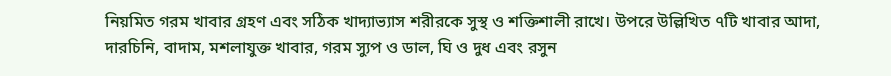নিয়মিত গরম খাবার গ্রহণ এবং সঠিক খাদ্যাভ্যাস শরীরকে সুস্থ ও শক্তিশালী রাখে। উপরে উল্লিখিত ৭টি খাবার আদা, দারচিনি, বাদাম, মশলাযুক্ত খাবার, গরম স্যুপ ও ডাল, ঘি ও দুধ এবং রসুন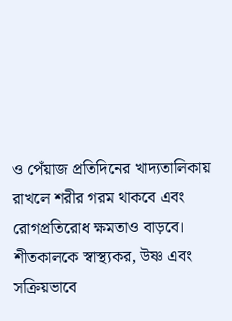ও পেঁয়াজ প্রতিদিনের খাদ্যতালিকায় রাখলে শরীর গরম থাকবে এবং রোগপ্রতিরোধ ক্ষমতাও বাড়বে। শীতকালকে স্বাস্থ্যকর, উষ্ণ এবং সক্রিয়ভাবে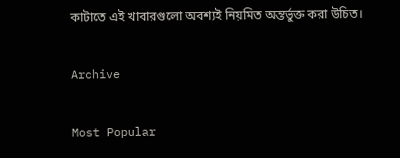কাটাতে এই খাবারগুলো অবশ্যই নিয়মিত অন্তর্ভুক্ত করা উচিত।

Archive

Most Popular